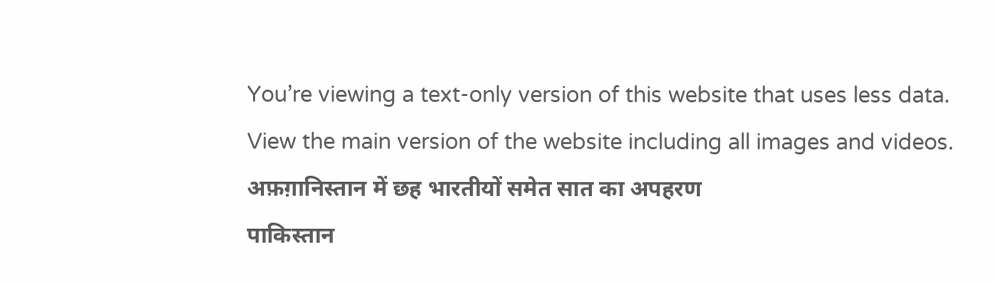You’re viewing a text-only version of this website that uses less data. View the main version of the website including all images and videos.
अफ़ग़ानिस्तान में छह भारतीयों समेत सात का अपहरण
पाकिस्तान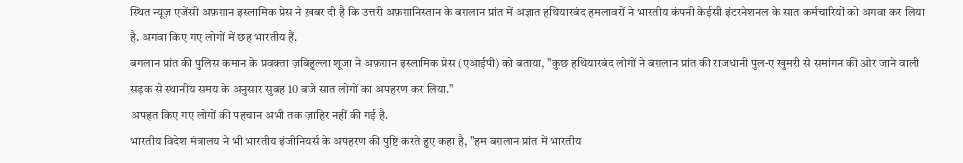स्थित न्यूज़ एजेंसी अफ़ग़ान इस्लामिक प्रेस ने ख़बर दी है कि उत्तरी अफ़ग़ानिस्तान के बग़लान प्रांत में अज्ञात हथियारबंद हमलावरों ने भारतीय कंपनी केईसी इंटरनेशनल के सात कर्मचारियों को अगवा कर लिया है. अगवा किए गए लोगों में छह भारतीय हैं.
बगलान प्रांत की पुलिस कमान के प्रवक्ता ज़बिहुल्ला शूजा ने अफ़ग़ान इस्लामिक प्रेस (एआईपी) को बताया, "कुछ हथियारबंद लोगों ने बग़लान प्रांत की राजधानी पुल-ए खुमरी से समांगन की ओर जाने वाली सड़क से स्थानीय समय के अनुसार सुबह 10 बजे सात लोगों का अपहरण कर लिया."
अपहृत किए गए लोगों की पहचान अभी तक ज़ाहिर नहीं की गई है.
भारतीय विदेश मंत्रालय ने भी भारतीय इंजीनियर्स के अपहरण की पुष्टि करते हुए कहा है, "हम बग़लान प्रांत में भारतीय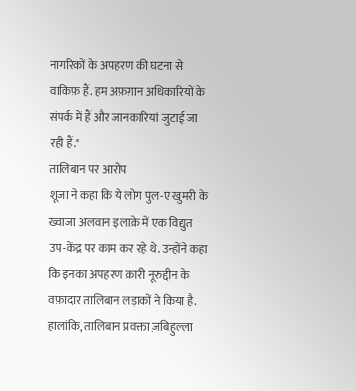नागरिकों के अपहरण की घटना से वाकिफ़ हैं. हम अफ़ग़ान अधिकारियों के संपर्क में हैं और जानकारियां जुटाई जा रही हैं."
तालिबान पर आरोप
शूजा ने कहा कि ये लोग पुल-ए खुमरी के ख्वाजा अलवान इलाक़े में एक विद्युत उप-केंद्र पर काम कर रहे थे. उन्होंने कहा कि इनका अपहरण क़ारी नूरुद्दीन के वफ़ादार तालिबान लड़ाकों ने किया है.
हालांकि, तालिबान प्रवक्ता ज़बिहुल्ला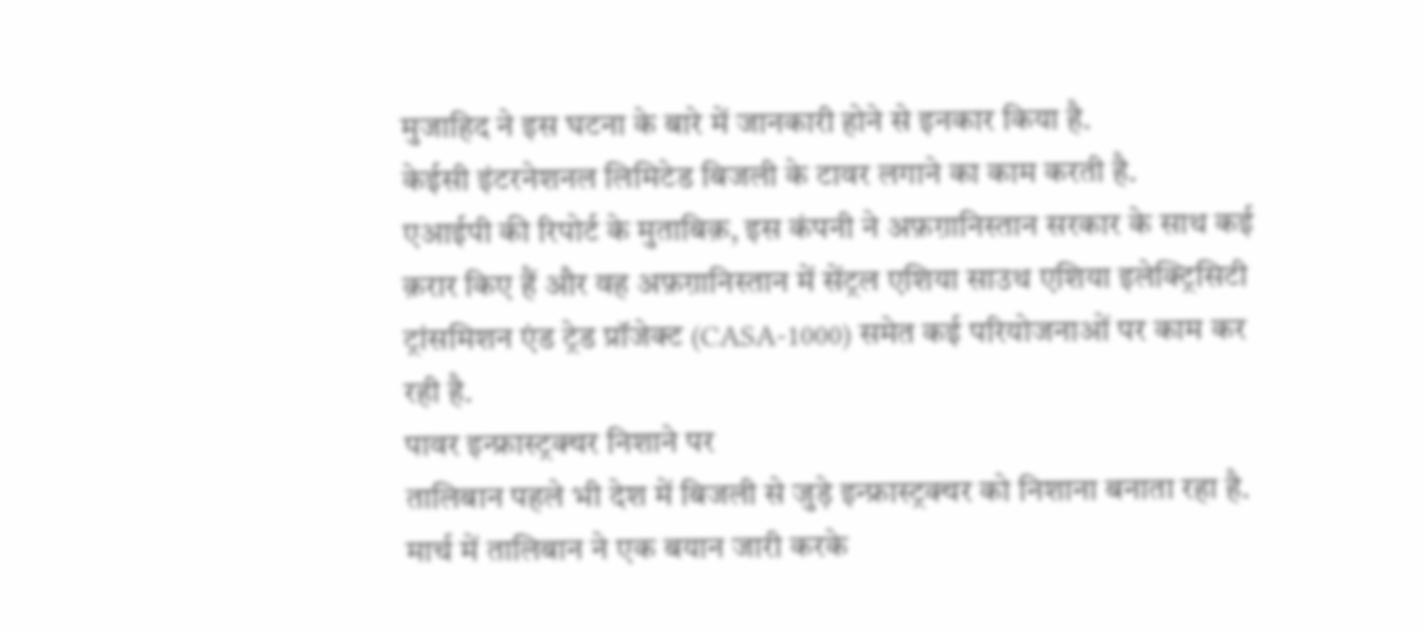मुजाहिद ने इस घटना के बारे में जानकारी होने से इनकार किया है.
केईसी इंटरनेशनल लिमिटेड बिजली के टावर लगाने का काम करती है.
एआईपी की रिपोर्ट के मुताबिक़, इस कंपनी ने अफ़ग़ानिस्तान सरकार के साथ कई क़रार किए हैं और वह अफ़ग़ानिस्तान में सेंट्रल एशिया साउथ एशिया इलेक्ट्रिसिटी ट्रांसमिशन एंड ट्रेड प्रॉजेक्ट (CASA-1000) समेत कई परियोजनाओं पर काम कर रही है.
पावर इन्फ्रास्ट्रक्चर निशाने पर
तालिबान पहले भी देश में बिजली से जुड़े इन्फ्रास्ट्रक्चर को निशाना बनाता रहा है.
मार्च में तालिबान ने एक बयान जारी करके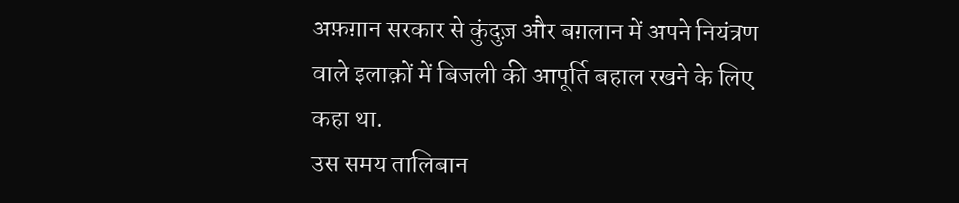अफ़ग़ान सरकार से कुंदुज़ और बग़लान में अपने नियंत्रण वाले इलाक़ों में बिजली की आपूर्ति बहाल रखने के लिए कहा था.
उस समय तालिबान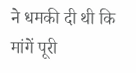ने धमकी दी थी कि मांगें पूरी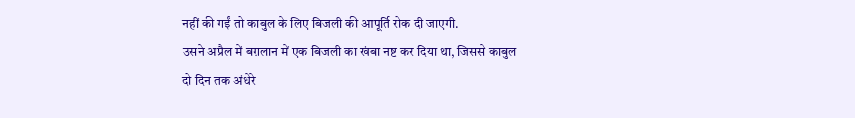नहीं की गईं तो काबुल के लिए बिजली की आपूर्ति रोक दी जाएगी.
उसने अप्रैल में बग़लान में एक बिजली का खंबा नष्ट कर दिया था, जिससे काबुल दो दिन तक अंधेरे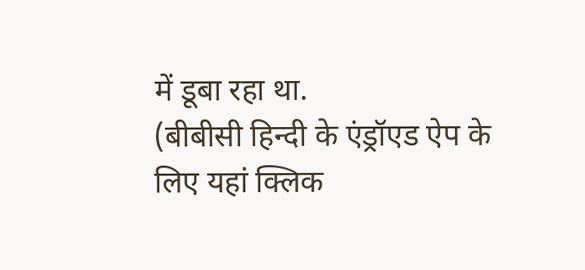में डूबा रहा था.
(बीबीसी हिन्दी के एंड्रॉएड ऐप के लिए यहां क्लिक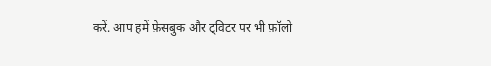करें. आप हमें फ़ेसबुक और ट्विटर पर भी फ़ॉलो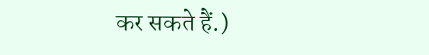कर सकते हैं.)